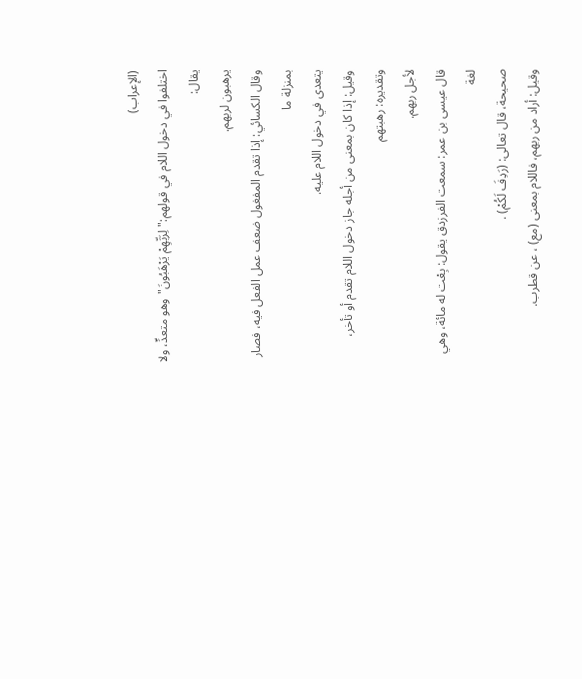(الإعراب)
اختلفوا في دخول اللام في قولهم:"لِرَبِّهِمْ يَرْهَبُونَ"وهو متعدٍّ، ولا يقال:
يرهبون لربهم.
وقال الكسائي: إذا تقدم المفغول ضعف عمل الفعل فيه، فصار بمنزلة ما
يتعدى في دخول اللام عليه.
وقيل: إذا كان بمعنى من أجله جاز دخول اللام تقدم أو تأخر، وتقديره: رهبتهم
لأجل ربهم.
قال عيسى بن عمر: سمعت الفرزدق يقول: بِعْت له مائة، وهي لغة
صحيحة، قال تعالى: (رَدِفَ لَكُمْ) .
وقيل: أراد من ربهم، فاللام بمعنى (مع) ، عن قطرب.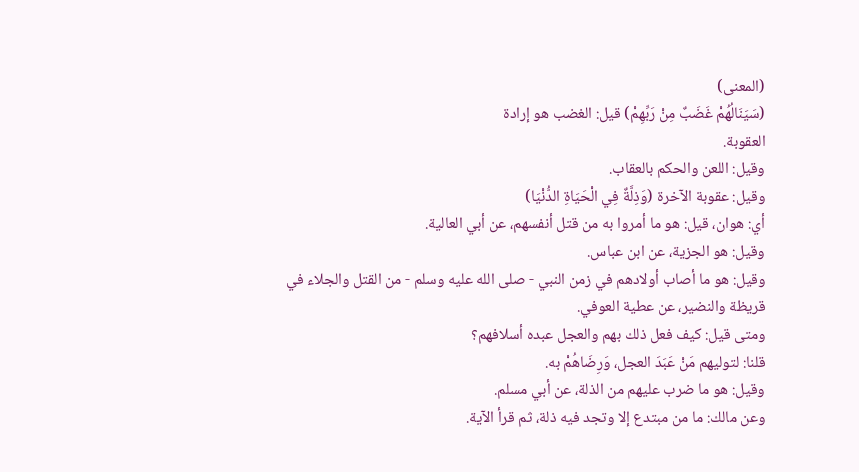(المعنى)
(سَيَنَالُهُمْ غَضَبٌ مِنْ رَبِّهِمْ) قيل: الغضب هو إرادة
العقوبة.
وقيل: اللعن والحكم بالعقاب.
وقيل: عقوبة الآخرة (وَذِلَّةٌ فِي الْحَيَاةِ الدُّنْيَا)
أي: هوان، قيل: هو ما أمروا به من قتل أنفسهم، عن أبي العالية.
وقيل: هو الجزية، عن ابن عباس.
وقيل: هو ما أصاب أولادهم في زمن النبي - صلى الله عليه وسلم - من القتل والجلاء في
قريظة والنضير، عن عطية العوفي.
ومتى قيل: كيف فعل ذلك بهم والعجل عبده أسلافهم؟
قلنا: لتوليهم مَنْ عَبَدَ العجل، وَرِضَاهُمْ به.
وقيل: هو ما ضرب عليهم من الذلة، عن أبي مسلم.
وعن مالك: ما من مبتدع إلا وتجد فيه ذلة، ثم قرأ الآية.